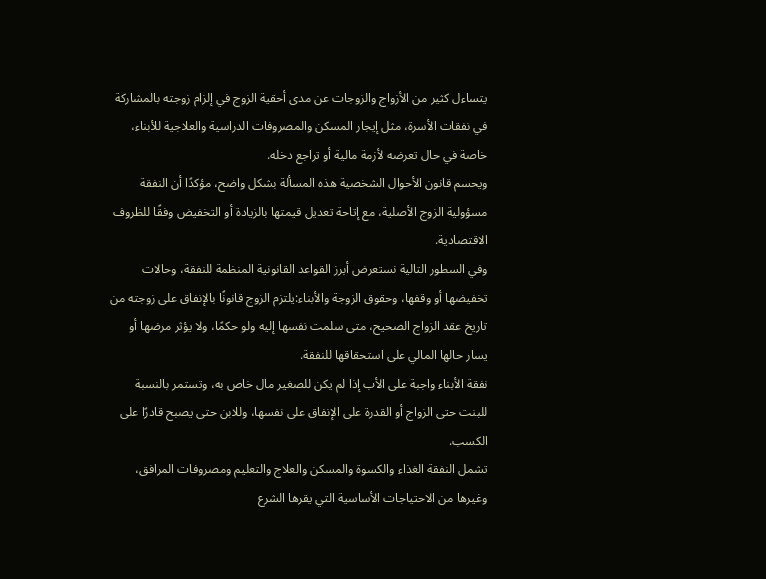يتساءل كثير من الأزواج والزوجات عن مدى أحقية الزوج في إلزام زوجته بالمشاركة في نفقات الأسرة، مثل إيجار المسكن والمصروفات الدراسية والعلاجية للأبناء، خاصة في حال تعرضه لأزمة مالية أو تراجع دخله.
ويحسم قانون الأحوال الشخصية هذه المسألة بشكل واضح، مؤكدًا أن النفقة مسؤولية الزوج الأصلية، مع إتاحة تعديل قيمتها بالزيادة أو التخفيض وفقًا للظروف الاقتصادية.
وفي السطور التالية نستعرض أبرز القواعد القانونية المنظمة للنفقة، وحالات تخفيضها أو وقفها، وحقوق الزوجة والأبناء:يلتزم الزوج قانونًا بالإنفاق على زوجته من تاريخ عقد الزواج الصحيح، متى سلمت نفسها إليه ولو حكمًا، ولا يؤثر مرضها أو يسار حالها المالي على استحقاقها للنفقة.
نفقة الأبناء واجبة على الأب إذا لم يكن للصغير مال خاص به، وتستمر بالنسبة للبنت حتى الزواج أو القدرة على الإنفاق على نفسها، وللابن حتى يصبح قادرًا على الكسب.
تشمل النفقة الغذاء والكسوة والمسكن والعلاج والتعليم ومصروفات المرافق، وغيرها من الاحتياجات الأساسية التي يقرها الشرع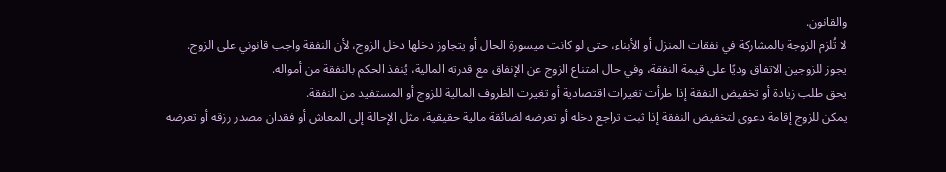والقانون.
لا تُلزم الزوجة بالمشاركة في نفقات المنزل أو الأبناء، حتى لو كانت ميسورة الحال أو يتجاوز دخلها دخل الزوج، لأن النفقة واجب قانوني على الزوج.
يجوز للزوجين الاتفاق وديًا على قيمة النفقة، وفي حال امتناع الزوج عن الإنفاق مع قدرته المالية، يُنفذ الحكم بالنفقة من أمواله.
يحق طلب زيادة أو تخفيض النفقة إذا طرأت تغيرات اقتصادية أو تغيرت الظروف المالية للزوج أو المستفيد من النفقة.
يمكن للزوج إقامة دعوى لتخفيض النفقة إذا ثبت تراجع دخله أو تعرضه لضائقة مالية حقيقية، مثل الإحالة إلى المعاش أو فقدان مصدر رزقه أو تعرضه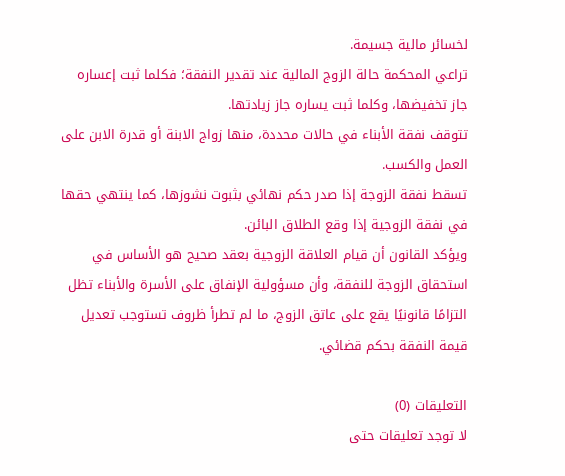لخسائر مالية جسيمة.
تراعي المحكمة حالة الزوج المالية عند تقدير النفقة؛ فكلما ثبت إعساره جاز تخفيضها، وكلما ثبت يساره جاز زيادتها.
تتوقف نفقة الأبناء في حالات محددة، منها زواج الابنة أو قدرة الابن على العمل والكسب.
تسقط نفقة الزوجة إذا صدر حكم نهائي بثبوت نشوزها، كما ينتهي حقها في نفقة الزوجية إذا وقع الطلاق البائن.
ويؤكد القانون أن قيام العلاقة الزوجية بعقد صحيح هو الأساس في استحقاق الزوجة للنفقة، وأن مسؤولية الإنفاق على الأسرة والأبناء تظل التزامًا قانونيًا يقع على عاتق الزوج، ما لم تطرأ ظروف تستوجب تعديل قيمة النفقة بحكم قضائي.

التعليقات (0)
لا توجد تعليقات حتى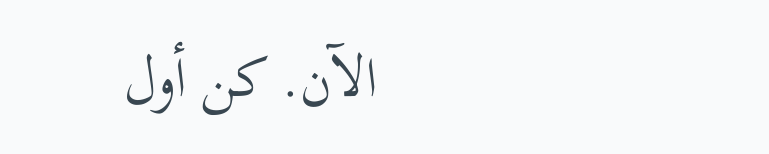الآن. كن أول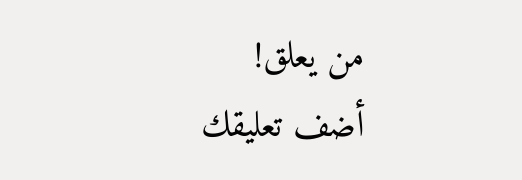من يعلق!
أضف تعليقك